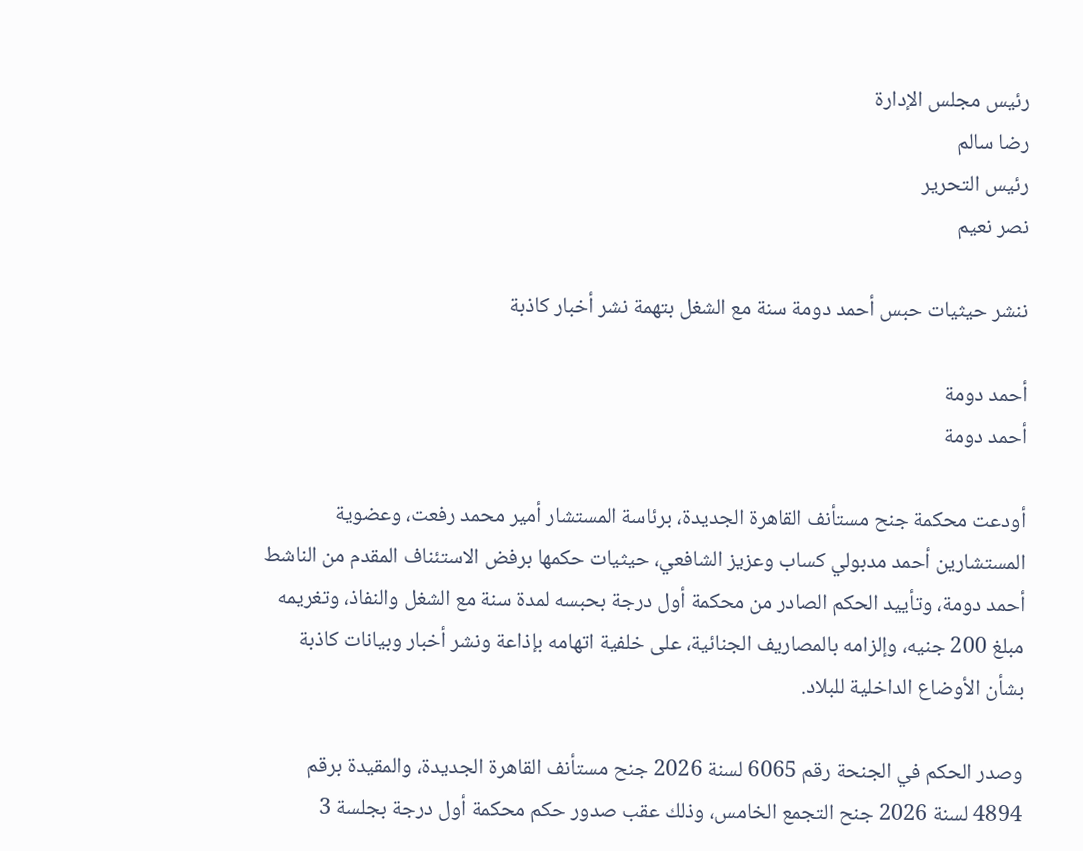رئيس مجلس الإدارة
رضا سالم
رئيس التحرير
نصر نعيم

ننشر حيثيات حبس أحمد دومة سنة مع الشغل بتهمة نشر أخبار كاذبة

أحمد دومة
أحمد دومة

أودعت محكمة جنح مستأنف القاهرة الجديدة، برئاسة المستشار أمير محمد رفعت، وعضوية المستشارين أحمد مدبولي كساب وعزيز الشافعي، حيثيات حكمها برفض الاستئناف المقدم من الناشط أحمد دومة، وتأييد الحكم الصادر من محكمة أول درجة بحبسه لمدة سنة مع الشغل والنفاذ، وتغريمه مبلغ 200 جنيه، وإلزامه بالمصاريف الجنائية، على خلفية اتهامه بإذاعة ونشر أخبار وبيانات كاذبة بشأن الأوضاع الداخلية للبلاد.

وصدر الحكم في الجنحة رقم 6065 لسنة 2026 جنح مستأنف القاهرة الجديدة، والمقيدة برقم 4894 لسنة 2026 جنح التجمع الخامس، وذلك عقب صدور حكم محكمة أول درجة بجلسة 3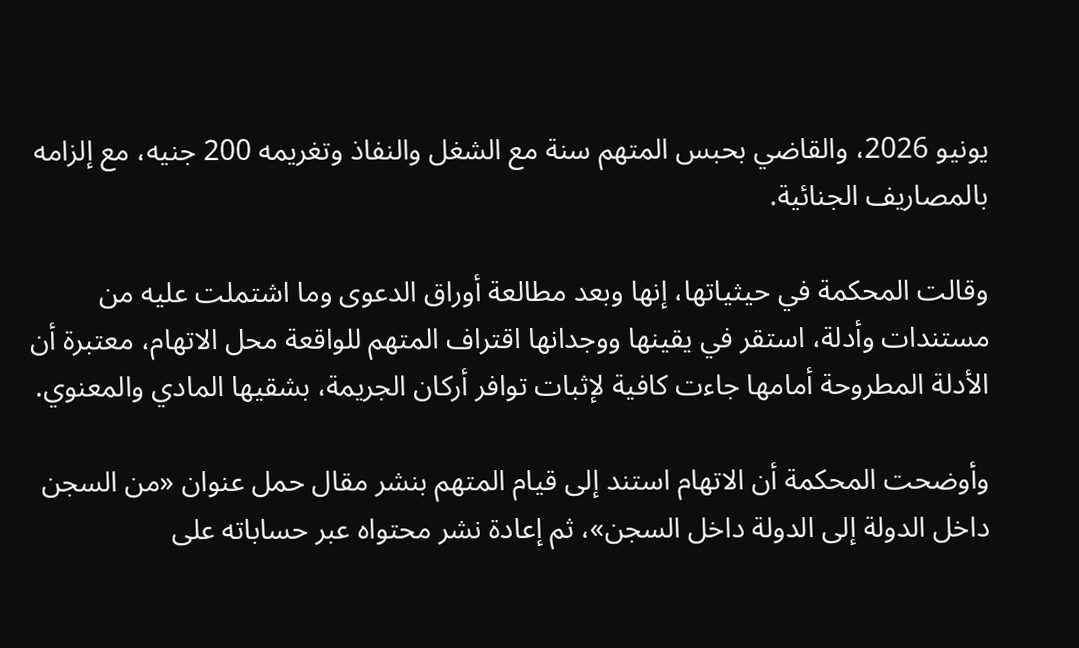يونيو 2026، والقاضي بحبس المتهم سنة مع الشغل والنفاذ وتغريمه 200 جنيه، مع إلزامه بالمصاريف الجنائية.

وقالت المحكمة في حيثياتها، إنها وبعد مطالعة أوراق الدعوى وما اشتملت عليه من مستندات وأدلة، استقر في يقينها ووجدانها اقتراف المتهم للواقعة محل الاتهام، معتبرة أن الأدلة المطروحة أمامها جاءت كافية لإثبات توافر أركان الجريمة، بشقيها المادي والمعنوي.

وأوضحت المحكمة أن الاتهام استند إلى قيام المتهم بنشر مقال حمل عنوان «من السجن داخل الدولة إلى الدولة داخل السجن»، ثم إعادة نشر محتواه عبر حساباته على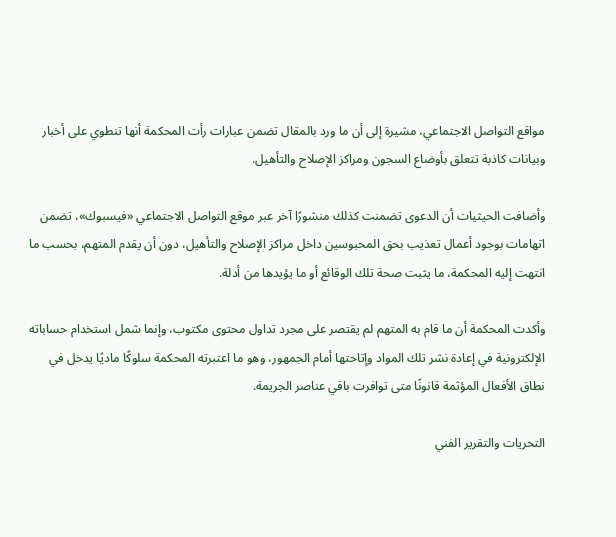مواقع التواصل الاجتماعي، مشيرة إلى أن ما ورد بالمقال تضمن عبارات رأت المحكمة أنها تنطوي على أخبار وبيانات كاذبة تتعلق بأوضاع السجون ومراكز الإصلاح والتأهيل.

وأضافت الحيثيات أن الدعوى تضمنت كذلك منشورًا آخر عبر موقع التواصل الاجتماعي «فيسبوك»، تضمن اتهامات بوجود أعمال تعذيب بحق المحبوسين داخل مراكز الإصلاح والتأهيل، دون أن يقدم المتهم، بحسب ما انتهت إليه المحكمة، ما يثبت صحة تلك الوقائع أو ما يؤيدها من أدلة.

وأكدت المحكمة أن ما قام به المتهم لم يقتصر على مجرد تداول محتوى مكتوب، وإنما شمل استخدام حساباته الإلكترونية في إعادة نشر تلك المواد وإتاحتها أمام الجمهور، وهو ما اعتبرته المحكمة سلوكًا ماديًا يدخل في نطاق الأفعال المؤثمة قانونًا متى توافرت باقي عناصر الجريمة.

التحريات والتقرير الفني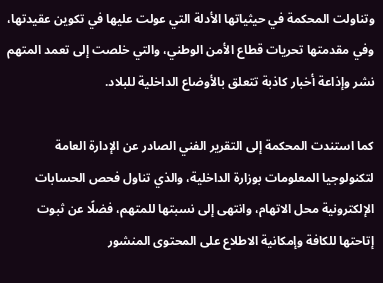وتناولت المحكمة في حيثياتها الأدلة التي عولت عليها في تكوين عقيدتها، وفي مقدمتها تحريات قطاع الأمن الوطني، والتي خلصت إلى تعمد المتهم نشر وإذاعة أخبار كاذبة تتعلق بالأوضاع الداخلية للبلاد.

كما استندت المحكمة إلى التقرير الفني الصادر عن الإدارة العامة لتكنولوجيا المعلومات بوزارة الداخلية، والذي تناول فحص الحسابات الإلكترونية محل الاتهام، وانتهى إلى نسبتها للمتهم، فضلًا عن ثبوت إتاحتها للكافة وإمكانية الاطلاع على المحتوى المنشور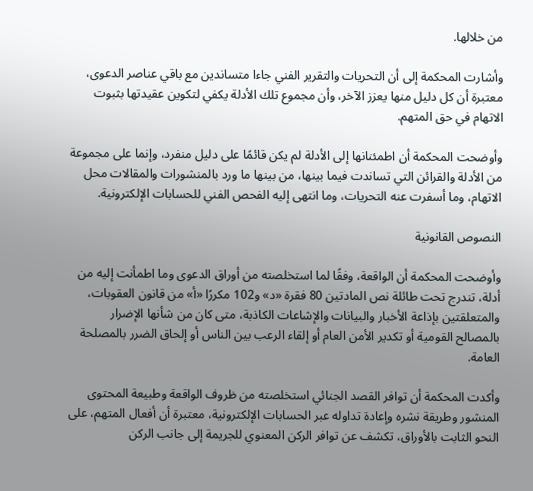من خلالها.

وأشارت المحكمة إلى أن التحريات والتقرير الفني جاءا متساندين مع باقي عناصر الدعوى، معتبرة أن كل دليل منها يعزز الآخر، وأن مجموع تلك الأدلة يكفي لتكوين عقيدتها بثبوت الاتهام في حق المتهم.

وأوضحت المحكمة أن اطمئنانها إلى الأدلة لم يكن قائمًا على دليل منفرد، وإنما على مجموعة من الأدلة والقرائن التي تساندت فيما بينها، من بينها ما ورد بالمنشورات والمقالات محل الاتهام، وما أسفرت عنه التحريات، وما انتهى إليه الفحص الفني للحسابات الإلكترونية.

النصوص القانونية

وأوضحت المحكمة أن الواقعة، وفقًا لما استخلصته من أوراق الدعوى وما اطمأنت إليه من أدلة، تندرج تحت طائلة نص المادتين 80 فقرة «د» و102 مكررًا «أ» من قانون العقوبات، والمتعلقتين بإذاعة الأخبار والبيانات والإشاعات الكاذبة، متى كان من شأنها الإضرار بالمصالح القومية أو تكدير الأمن العام أو إلقاء الرعب بين الناس أو إلحاق الضرر بالمصلحة العامة.

وأكدت المحكمة أن توافر القصد الجنائي استخلصته من ظروف الواقعة وطبيعة المحتوى المنشور وطريقة نشره وإعادة تداوله عبر الحسابات الإلكترونية، معتبرة أن أفعال المتهم، على النحو الثابت بالأوراق، تكشف عن توافر الركن المعنوي للجريمة إلى جانب الركن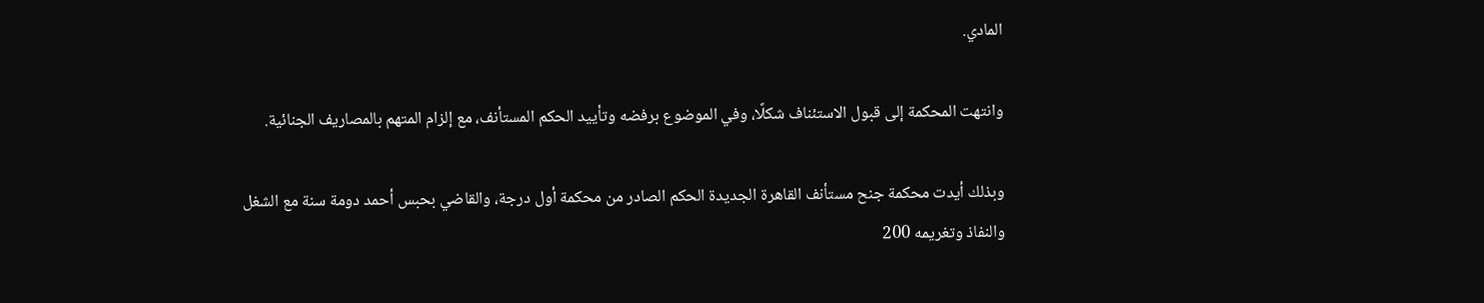المادي.

وانتهت المحكمة إلى قبول الاستئناف شكلًا، وفي الموضوع برفضه وتأييد الحكم المستأنف، مع إلزام المتهم بالمصاريف الجنائية.

وبذلك أيدت محكمة جنح مستأنف القاهرة الجديدة الحكم الصادر من محكمة أول درجة، والقاضي بحبس أحمد دومة سنة مع الشغل والنفاذ وتغريمه 200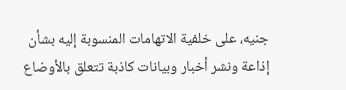جنيه، على خلفية الاتهامات المنسوبة إليه بشأن إذاعة ونشر أخبار وبيانات كاذبة تتعلق بالأوضاع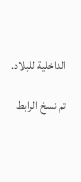الداخلية للبلاد.

تم نسخ الرابط